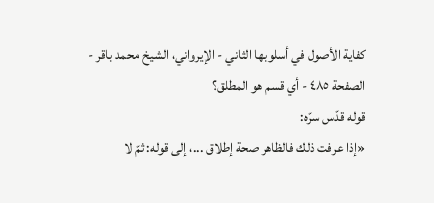كفاية الأصول في أسلوبها الثاني - الإيرواني، الشيخ محمد باقر - الصفحة ٤٨٥ - أي قسم هو المطلق؟
قوله قدّس سرّه:
«إذا عرفت ذلك فالظاهر صحة إطلاق ...، إلى قوله: ثمّ لا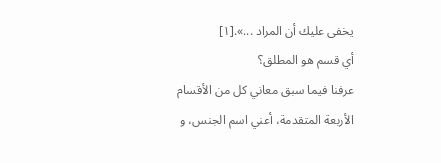يخفى عليك أن المراد ...».[١]
أي قسم هو المطلق؟
عرفنا فيما سبق معاني كل من الأقسام الأربعة المتقدمة، أعني اسم الجنس، و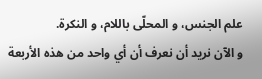علم الجنس، و المحلّى باللام، و النكرة.
و الآن نريد أن نعرف أن أي واحد من هذه الأربعة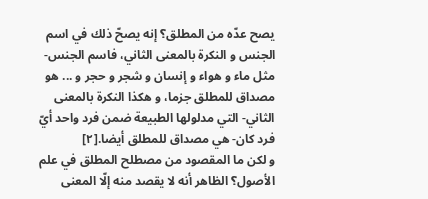يصح عدّه من المطلق؟ إنه يصحّ ذلك في اسم الجنس و النكرة بالمعنى الثاني، فاسم الجنس- مثل ماء و هواء و إنسان و شجر و حجر و ... هو مصداق للمطلق جزما، و هكذا النكرة بالمعنى الثاني- التي مدلولها الطبيعة ضمن فرد واحد أيّ فرد كان- هي مصداق للمطلق أيضا.[٢]
و لكن ما المقصود من مصطلح المطلق في علم الأصول؟ الظاهر أنه لا يقصد منه إلّا المعنى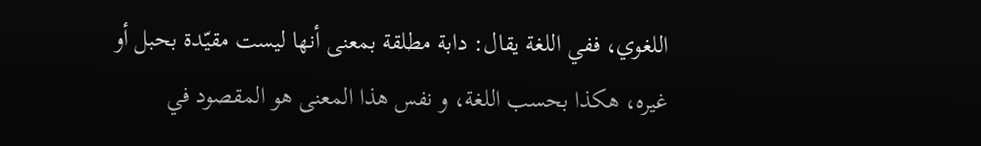اللغوي، ففي اللغة يقال: دابة مطلقة بمعنى أنها ليست مقيّدة بحبل أو غيره، هكذا بحسب اللغة، و نفس هذا المعنى هو المقصود في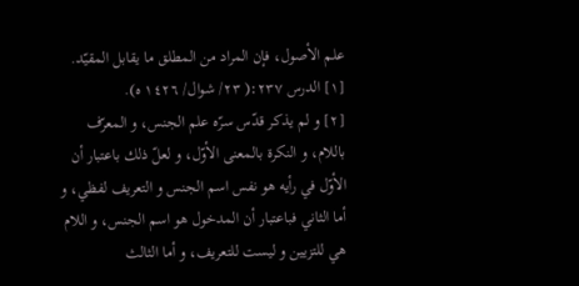علم الأصول، فإن المراد من المطلق ما يقابل المقيّد.
[١] الدرس ٢٣٧:( ٢٣/ شوال/ ١٤٢٦ ه).
[٢] و لم يذكر قدّس سرّه علم الجنس، و المعرّف باللام، و النكرة بالمعنى الأوّل، و لعلّ ذلك باعتبار أن الأوّل في رأيه هو نفس اسم الجنس و التعريف لفظي، و أما الثاني فباعتبار أن المدخول هو اسم الجنس، و اللام هي للتزيين و ليست للتعريف، و أما الثالث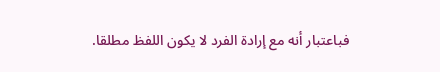فباعتبار أنه مع إرادة الفرد لا يكون اللفظ مطلقا.